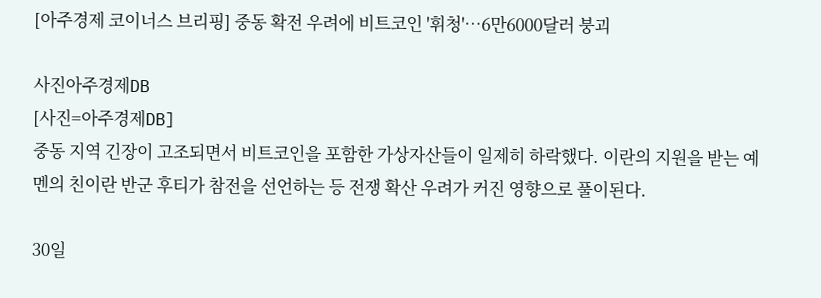[아주경제 코이너스 브리핑] 중동 확전 우려에 비트코인 '휘청'…6만6000달러 붕괴

사진아주경제DB
[사진=아주경제DB]
중동 지역 긴장이 고조되면서 비트코인을 포함한 가상자산들이 일제히 하락했다. 이란의 지원을 받는 예멘의 친이란 반군 후티가 참전을 선언하는 등 전쟁 확산 우려가 커진 영향으로 풀이된다.

30일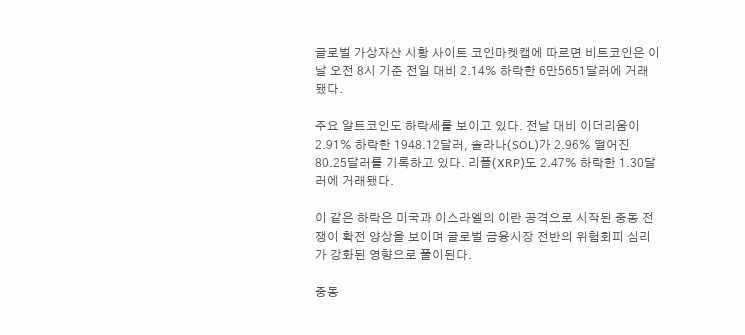글로벌 가상자산 시황 사이트 코인마켓캡에 따르면 비트코인은 이날 오전 8시 기준 전일 대비 2.14% 하락한 6만5651달러에 거래됐다.

주요 알트코인도 하락세를 보이고 있다. 전날 대비 이더리움이 2.91% 하락한 1948.12달러, 솔라나(SOL)가 2.96% 떨어진 80.25달러를 기록하고 있다. 리플(XRP)도 2.47% 하락한 1.30달러에 거래됐다.

이 같은 하락은 미국과 이스라엘의 이란 공격으로 시작된 중동 전쟁이 확전 양상을 보이며 글로벌 금융시장 전반의 위험회피 심리가 강화된 영향으로 풀이된다.

중동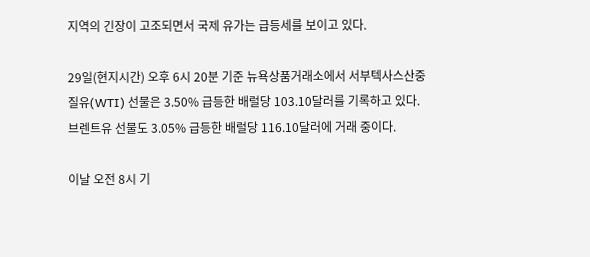지역의 긴장이 고조되면서 국제 유가는 급등세를 보이고 있다.

29일(현지시간) 오후 6시 20분 기준 뉴욕상품거래소에서 서부텍사스산중질유(WTI) 선물은 3.50% 급등한 배럴당 103.10달러를 기록하고 있다. 브렌트유 선물도 3.05% 급등한 배럴당 116.10달러에 거래 중이다.

이날 오전 8시 기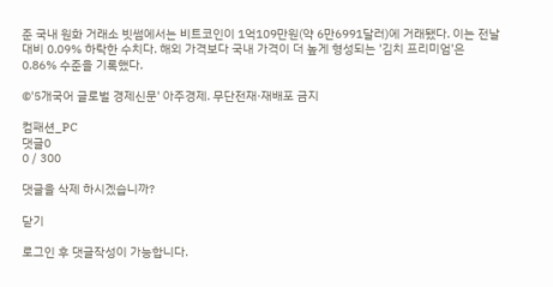준 국내 원화 거래소 빗썸에서는 비트코인이 1억109만원(약 6만6991달러)에 거래됐다. 이는 전날 대비 0.09% 하락한 수치다. 해외 가격보다 국내 가격이 더 높게 형성되는 '김치 프리미엄'은 0.86% 수준을 기록했다.

©'5개국어 글로벌 경제신문' 아주경제. 무단전재·재배포 금지

컴패션_PC
댓글0
0 / 300

댓글을 삭제 하시겠습니까?

닫기

로그인 후 댓글작성이 가능합니다.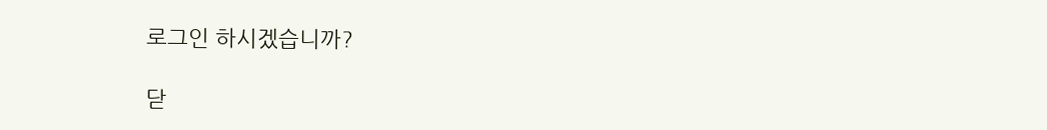로그인 하시겠습니까?

닫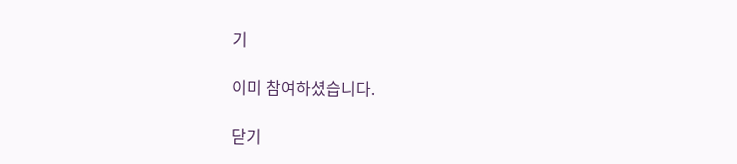기

이미 참여하셨습니다.

닫기